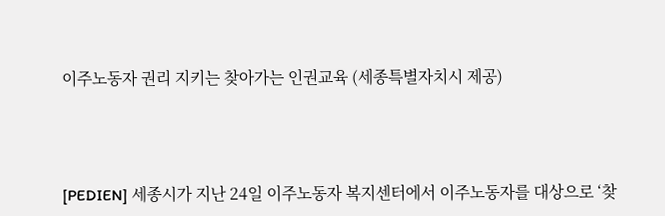이주노동자 권리 지키는 찾아가는 인권교육 (세종특별자치시 제공)



[PEDIEN] 세종시가 지난 24일 이주노동자 복지센터에서 이주노동자를 대상으로 ‘찾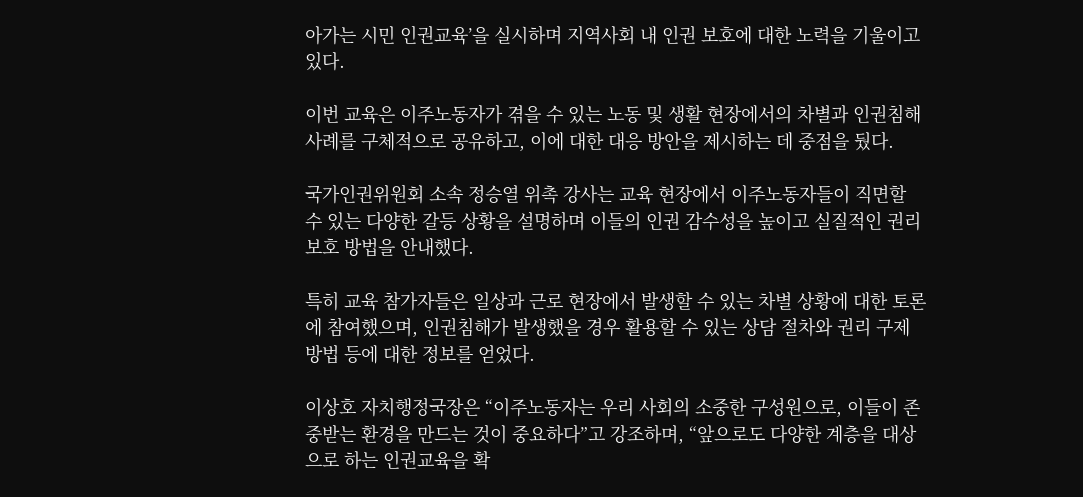아가는 시민 인권교육’을 실시하며 지역사회 내 인권 보호에 대한 노력을 기울이고 있다.

이번 교육은 이주노동자가 겪을 수 있는 노동 및 생활 현장에서의 차별과 인권침해 사례를 구체적으로 공유하고, 이에 대한 대응 방안을 제시하는 데 중점을 뒀다.

국가인권위원회 소속 정승열 위촉 강사는 교육 현장에서 이주노동자들이 직면할 수 있는 다양한 갈등 상황을 설명하며 이들의 인권 감수성을 높이고 실질적인 권리 보호 방법을 안내했다.

특히 교육 참가자들은 일상과 근로 현장에서 발생할 수 있는 차별 상황에 대한 토론에 참여했으며, 인권침해가 발생했을 경우 활용할 수 있는 상담 절차와 권리 구제 방법 등에 대한 정보를 얻었다.

이상호 자치행정국장은 “이주노동자는 우리 사회의 소중한 구성원으로, 이들이 존중받는 환경을 만드는 것이 중요하다”고 강조하며, “앞으로도 다양한 계층을 대상으로 하는 인권교육을 확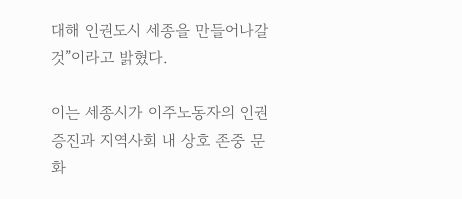대해 인권도시 세종을 만들어나갈 것”이라고 밝혔다.

이는 세종시가 이주노동자의 인권 증진과 지역사회 내 상호 존중 문화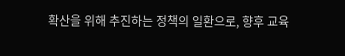확산을 위해 추진하는 정책의 일환으로, 향후 교육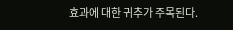효과에 대한 귀추가 주목된다.